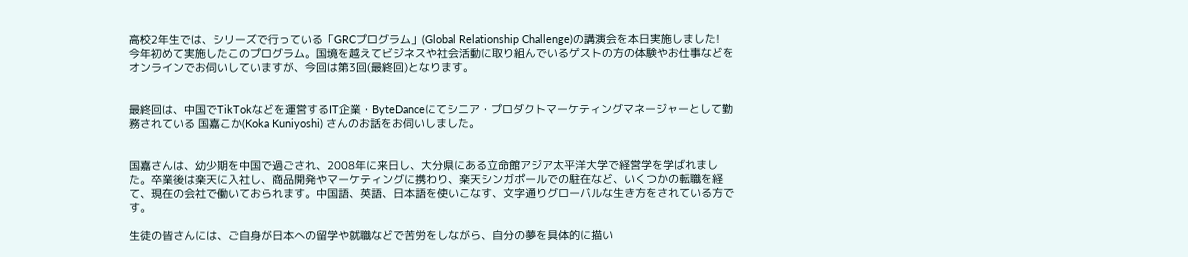高校2年生では、シリーズで行っている「GRCプログラム」(Global Relationship Challenge)の講演会を本日実施しました!
今年初めて実施したこのプログラム。国境を越えてビジネスや社会活動に取り組んでいるゲストの方の体験やお仕事などをオンラインでお伺いしていますが、今回は第3回(最終回)となります。


最終回は、中国でTikTokなどを運営するIT企業・ByteDanceにてシニア・プロダクトマーケティングマネージャーとして勤務されている 国嘉こか(Koka Kuniyoshi) さんのお話をお伺いしました。


国嘉さんは、幼少期を中国で過ごされ、2008年に来日し、大分県にある立命館アジア太平洋大学で経営学を学ばれました。卒業後は楽天に入社し、商品開発やマーケティングに携わり、楽天シンガポールでの駐在など、いくつかの転職を経て、現在の会社で働いておられます。中国語、英語、日本語を使いこなす、文字通りグローバルな生き方をされている方です。

生徒の皆さんには、ご自身が日本への留学や就職などで苦労をしながら、自分の夢を具体的に描い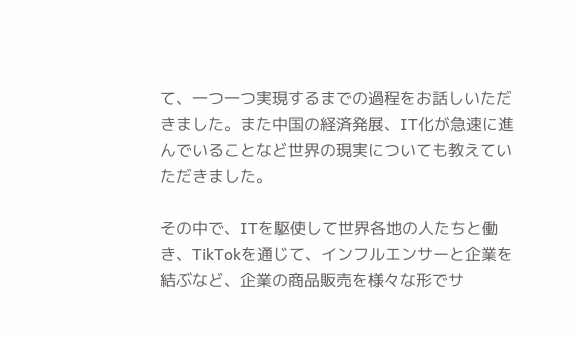て、一つ一つ実現するまでの過程をお話しいただきました。また中国の経済発展、IT化が急速に進んでいることなど世界の現実についても教えていただきました。

その中で、ITを駆使して世界各地の人たちと働き、TikTokを通じて、インフルエンサーと企業を結ぶなど、企業の商品販売を様々な形でサ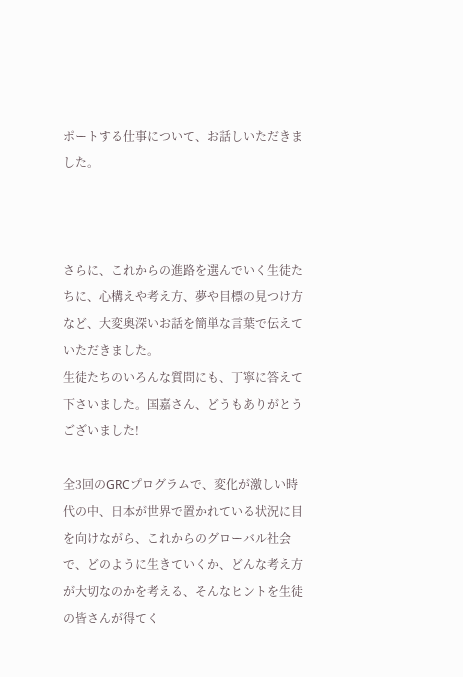ポートする仕事について、お話しいただきました。



さらに、これからの進路を選んでいく生徒たちに、心構えや考え方、夢や目標の見つけ方など、大変奥深いお話を簡単な言葉で伝えていただきました。
生徒たちのいろんな質問にも、丁寧に答えて下さいました。国嘉さん、どうもありがとうございました!

全3回のGRCプログラムで、変化が激しい時代の中、日本が世界で置かれている状況に目を向けながら、これからのグローバル社会で、どのように生きていくか、どんな考え方が大切なのかを考える、そんなヒントを生徒の皆さんが得てく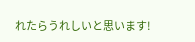れたらうれしいと思います!